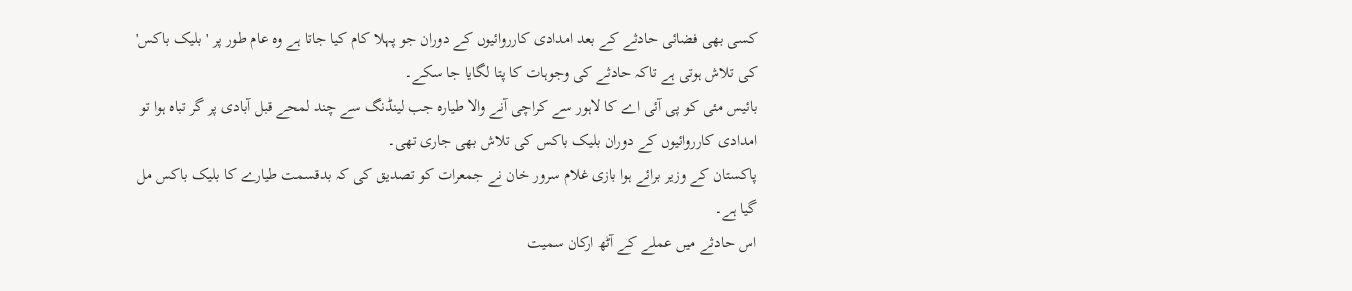کسی بھی فضائی حادثے کے بعد امدادی کارروائیوں کے دوران جو پہلا کام کیا جاتا ہے وہ عام طور پر 'بلیک باکس' کی تلاش ہوتی ہے تاکہ حادثے کی وجوہات کا پتا لگایا جا سکے۔
بائیس مئی کو پی آئی اے کا لاہور سے کراچی آنے والا طیارہ جب لینڈنگ سے چند لمحے قبل آبادی پر گر تباہ ہوا تو امدادی کارروائیوں کے دوران بلیک باکس کی تلاش بھی جاری تھی۔
پاکستان کے وزیر برائے ہوا بازی غلام سرور خان نے جمعرات کو تصدیق کی کہ بدقسمت طیارے کا بلیک باکس مل گیا ہے۔
اس حادثے میں عملے کے آٹھ ارکان سمیت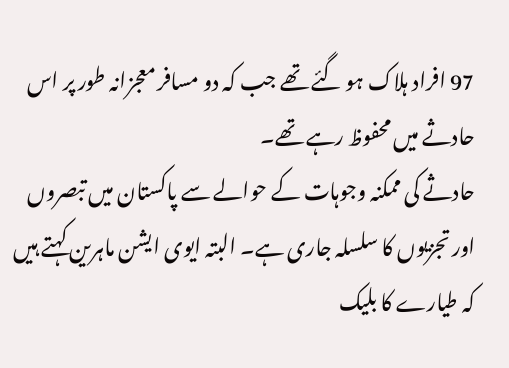97 افراد ہلاک ہو گئے تھے جب کہ دو مسافر معجزانہ طور پر اس حادثے میں محفوظ رہے تھے۔
حادثے کی ممکنہ وجوہات کے حوالے سے پاکستان میں تبصروں اور تجزیوں کا سلسلہ جاری ہے۔ البتہ ایوی ایشن ماہرین کہتے ہیں کہ طیارے کا بلیک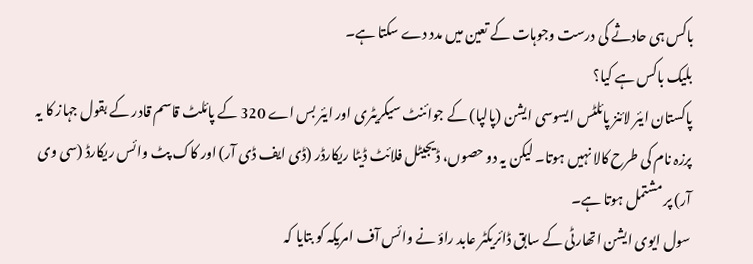باکس ہی حادثے کی درست وجوہات کے تعین میں مدد دے سکتا ہے۔
بلیک باکس ہے کیا؟
پاکستان ایئر لائنز پائلٹس ایسوسی ایشن (پالپا) کے جوائنٹ سیکریٹری اور ایئر بس اے 320 کے پائلٹ قاسم قادر کے بقول جہاز کا یہ پرزہ نام کی طرح کالا نہیں ہوتا۔ لیکن یہ دو حصوں، ڈیجیٹل فلائٹ ڈیٹا ریکارڈر (ڈی ایف ڈی آر) اور کاک پٹ وائس ریکارڈ (سی وی آر) پر مشتمل ہوتا ہے۔
سول ایوی ایشن اتھارٹی کے سابق ڈائریکٹر عابد راؤ نے وائس آف امریکہ کو بتایا کہ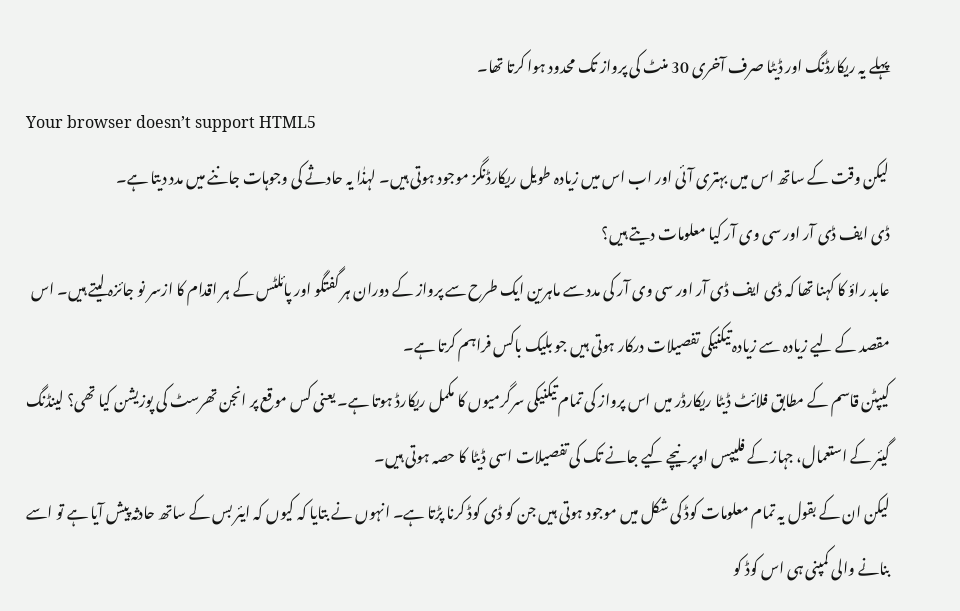پہلے یہ ریکارڈنگ اور ڈیٹا صرف آخری 30 منٹ کی پرواز تک محدود ہوا کرتا تھا۔
Your browser doesn’t support HTML5
لیکن وقت کے ساتھ اس میں بہتری آئی اور اب اس میں زیادہ طویل ریکارڈنگز موجود ہوتی ہیں۔ لہذٰا یہ حادثے کی وجوہات جاننے میں مدد دیتا ہے۔
ڈی ایف ڈی آر اور سی وی آر کیا معلومات دیتے ہیں؟
عابد راؤ کا کہنا تھا کہ ڈی ایف ڈی آر اور سی وی آر کی مدد سے ماہرین ایک طرح سے پرواز کے دوران ہر گفتگو اور پائلٹس کے ہر اقدام کا ازسر نو جائزہ لیتے ہیں۔ اس مقصد کے لیے زیادہ سے زیادہ تیکنیکی تفصیلات درکار ہوتی ہیں جو بلیک باکس فراہم کرتا ہے۔
کیپٹن قاسم کے مطابق فلائٹ ڈیٹا ریکارڈر میں اس پرواز کی تمام تیکنیکی سرگرمیوں کا مکمل ریکارڈ ہوتا ہے۔ یعنی کس موقع پر انجن تھرسٹ کی پوزیشن کیا تھی؟ لینڈنگ گیئر کے استعمال، جہاز کے فلیپس اوپر نیچے کیے جانے تک کی تفصیلات اسی ڈیٹا کا حصہ ہوتی ہیں۔
لیکن ان کے بقول یہ تمام معلومات کوڈ کی شکل میں موجود ہوتی ہیں جن کو ڈی کوڈ کرنا پڑتا ہے۔ انہوں نے بتایا کہ کیوں کہ ایئر بس کے ساتھ حادثہ پیش آیا ہے تو اسے بنانے والی کمپنی ہی اس کوڈ کو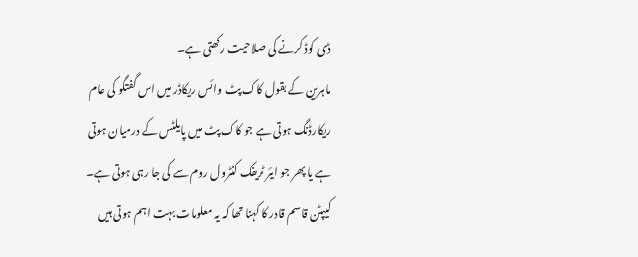ڈی کوڈ کرنے کی صلاحیت رکھتی ہے۔
ماہرین کے بقول کاک پٹ وائس ریکاڈر میں اس گفتگو کی عام ریکارڈنگ ہوتی ہے جو کاک پٹ میں پایلٹس کے درمیان ہوتی ہے یا پھر جو ایئر ٹریفک کنٹرول روم سے کی جا رہی ہوتی ہے۔
کیپٹن قاسم قادر کا کہنا تھا کہ یہ معلومات بہت اہم ہوتی ہیں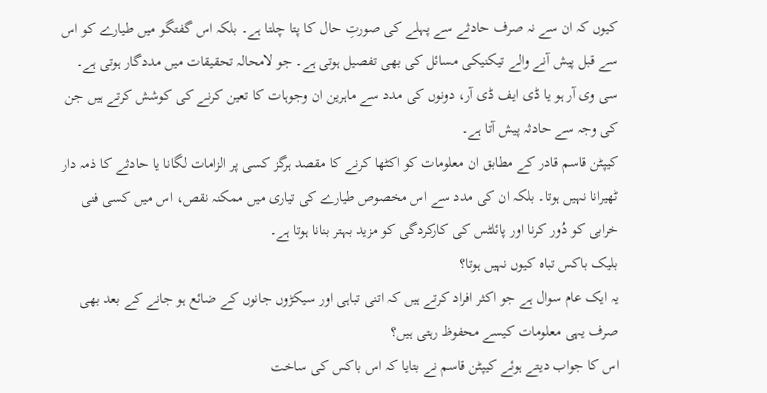کیوں کہ ان سے نہ صرف حادثے سے پہلے کی صورتِ حال کا پتا چلتا ہے۔ بلکہ اس گفتگو میں طیارے کو اس سے قبل پیش آنے والے تیکنیکی مسائل کی بھی تفصیل ہوتی ہے۔ جو لامحالہ تحقیقات میں مددگار ہوتی ہے۔
سی وی آر ہو یا ڈی ایف ڈی آر، دونوں کی مدد سے ماہرین ان وجوہات کا تعین کرنے کی کوشش کرتے ہیں جن کی وجہ سے حادثہ پیش آتا ہے۔
کیپٹن قاسم قادر کے مطابق ان معلومات کو اکٹھا کرنے کا مقصد ہرگز کسی پر الزامات لگانا یا حادثے کا ذمہ دار ٹھیرانا نہیں ہوتا۔ بلکہ ان کی مدد سے اس مخصوص طیارے کی تیاری میں ممکنہ نقص، اس میں کسی فنی خرابی کو دُور کرنا اور پائلٹس کی کارکردگی کو مزید بہتر بنانا ہوتا ہے۔
بلیک باکس تباہ کیوں نہیں ہوتا؟
یہ ایک عام سوال ہے جو اکثر افراد کرتے ہیں کہ اتنی تباہی اور سیکڑوں جانوں کے ضائع ہو جانے کے بعد بھی صرف یہی معلومات کیسے محفوظ رہتی ہیں؟
اس کا جواب دیتے ہوئے کیپٹن قاسم نے بتایا کہ اس باکس کی ساخت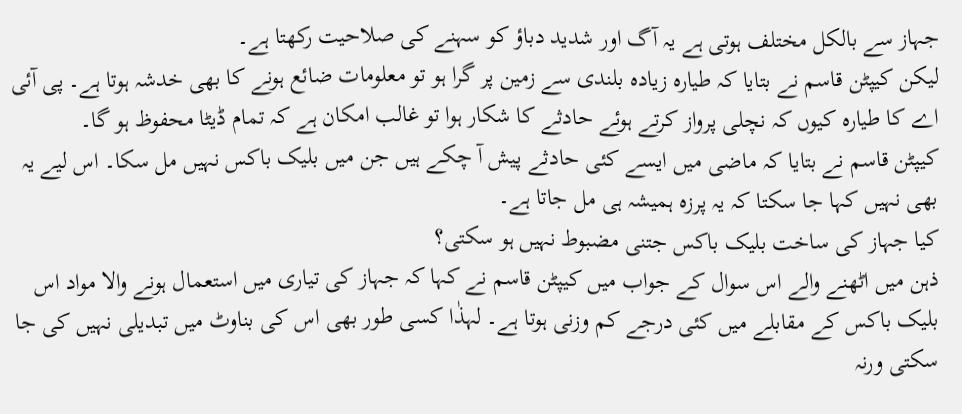جہاز سے بالکل مختلف ہوتی ہے یہ آگ اور شدید دباؤ کو سہنے کی صلاحیت رکھتا ہے۔
لیکن کیپٹن قاسم نے بتایا کہ طیارہ زیادہ بلندی سے زمین پر گرا ہو تو معلومات ضائع ہونے کا بھی خدشہ ہوتا ہے۔ پی آئی اے کا طیارہ کیوں کہ نچلی پرواز کرتے ہوئے حادثے کا شکار ہوا تو غالب امکان ہے کہ تمام ڈیٹا محفوظ ہو گا۔
کیپٹن قاسم نے بتایا کہ ماضی میں ایسے کئی حادثے پیش آ چکے ہیں جن میں بلیک باکس نہیں مل سکا۔ اس لیے یہ بھی نہیں کہا جا سکتا کہ یہ پرزہ ہمیشہ ہی مل جاتا ہے۔
کیا جہاز کی ساخت بلیک باکس جتنی مضبوط نہیں ہو سکتی؟
ذہن میں اٹھنے والے اس سوال کے جواب میں کیپٹن قاسم نے کہا کہ جہاز کی تیاری میں استعمال ہونے والا مواد اس بلیک باکس کے مقابلے میں کئی درجے کم وزنی ہوتا ہے۔ لہذٰا کسی طور بھی اس کی بناوٹ میں تبدیلی نہیں کی جا سکتی ورنہ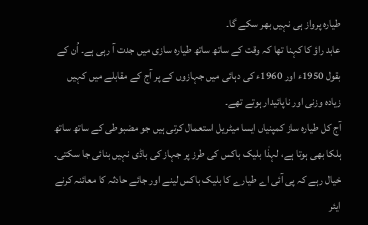طیارہ پرواز ہی نہیں بھر سکے گا۔
عابد راؤ کا کہنا تھا کہ وقت کے ساتھ ساتھ طیارہ سازی میں جدت آ رہی ہے۔ اُن کے بقول 1950ء اور 1960ء کی دہائی میں جہازوں کے پر آج کے مقابلے میں کہیں زیادہ وزنی اور ناپائیدار ہوتے تھے۔
آج کل طیارہ ساز کمپنیاں ایسا میٹریل استعمال کرتی ہیں جو مضبوطی کے ساتھ ساتھ ہلکا بھی ہوتا ہے، لہذٰا بلیک باکس کی طرز پر جہاز کی باڈی نہیں بنائی جا سکتی۔
خیال رہے کہ پی آئی اے طیارے کا بلیک باکس لینے اور جائے حادثہ کا معائنہ کرنے ایئر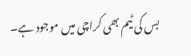بس کی ٹیم بھی کراچی میں موجود ہے۔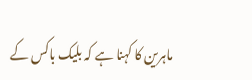ماہرین کا کہنا ہے کہ بلیک باکس کے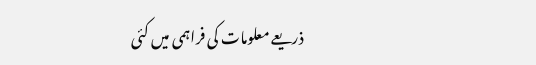ذریعے معلومات کی فراہمی میں کئی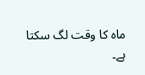ماہ کا وقت لگ سکتا ہے۔